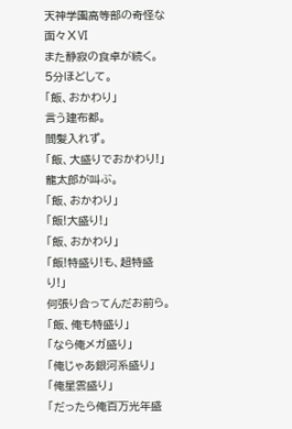天神学園高等部の奇怪な面々ⅩⅥ
また静寂の食卓が続く。
5分ほどして。
「飯、おかわり」
言う建布都。
間髪入れず。
「飯、大盛りでおかわり!」
龍太郎が叫ぶ。
「飯、おかわり」
「飯!大盛り!」
「飯、おかわり」
「飯!特盛り!も、超特盛り!」
何張り合ってんだお前ら。
「飯、俺も特盛り」
「なら俺メガ盛り」
「俺じゃあ銀河系盛り」
「俺星雲盛り」
「だったら俺百万光年盛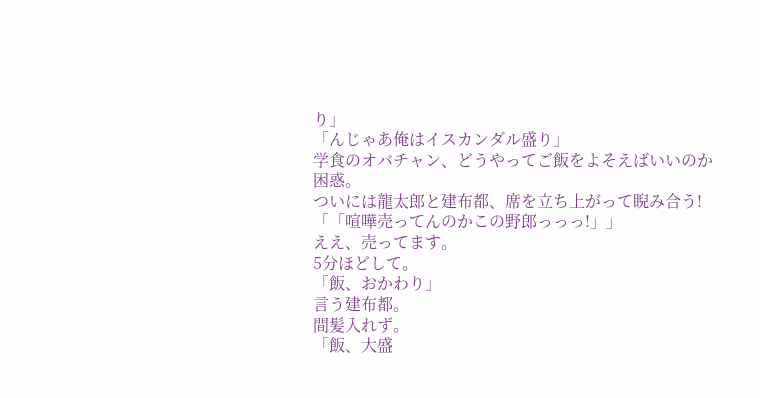り」
「んじゃあ俺はイスカンダル盛り」
学食のオバチャン、どうやってご飯をよそえばいいのか困惑。
ついには龍太郎と建布都、席を立ち上がって睨み合う!
「「喧嘩売ってんのかこの野郎っっっ!」」
ええ、売ってます。
5分ほどして。
「飯、おかわり」
言う建布都。
間髪入れず。
「飯、大盛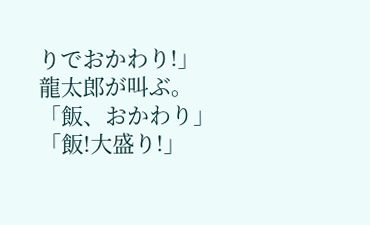りでおかわり!」
龍太郎が叫ぶ。
「飯、おかわり」
「飯!大盛り!」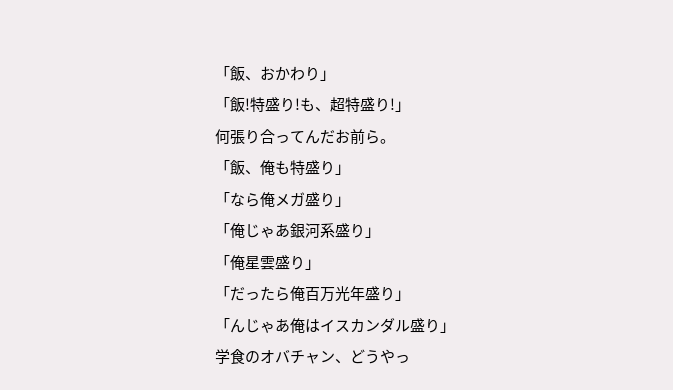「飯、おかわり」
「飯!特盛り!も、超特盛り!」
何張り合ってんだお前ら。
「飯、俺も特盛り」
「なら俺メガ盛り」
「俺じゃあ銀河系盛り」
「俺星雲盛り」
「だったら俺百万光年盛り」
「んじゃあ俺はイスカンダル盛り」
学食のオバチャン、どうやっ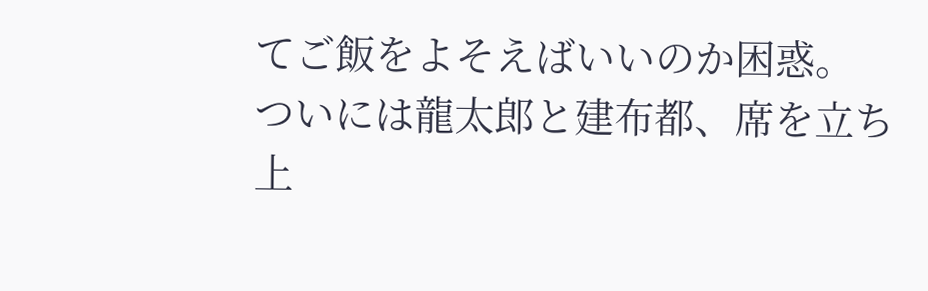てご飯をよそえばいいのか困惑。
ついには龍太郎と建布都、席を立ち上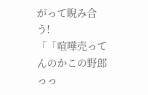がって睨み合う!
「「喧嘩売ってんのかこの野郎っっ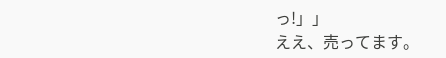っ!」」
ええ、売ってます。